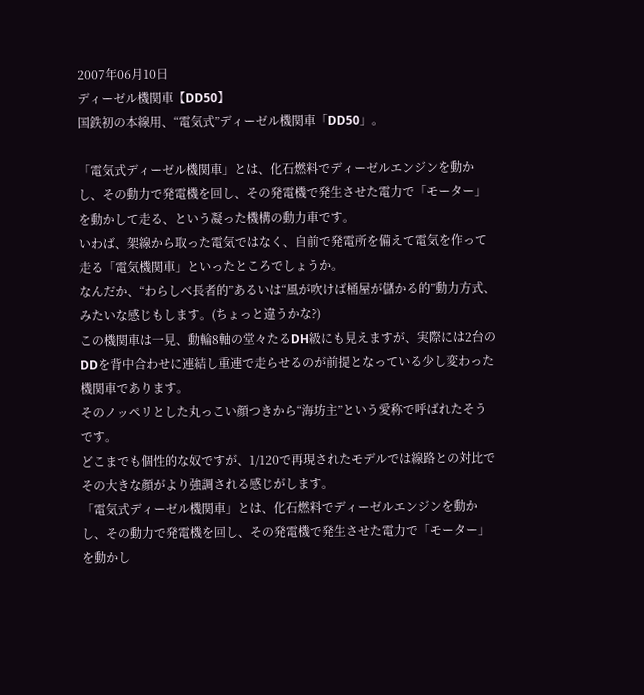2007年06月10日
ディーゼル機関車【DD50】
国鉄初の本線用、“電気式”ディーゼル機関車「DD50」。

「電気式ディーゼル機関車」とは、化石燃料でディーゼルエンジンを動かし、その動力で発電機を回し、その発電機で発生させた電力で「モーター」を動かして走る、という凝った機構の動力車です。
いわば、架線から取った電気ではなく、自前で発電所を備えて電気を作って走る「電気機関車」といったところでしょうか。
なんだか、“わらしべ長者的”あるいは“風が吹けば桶屋が儲かる的”動力方式、みたいな感じもします。(ちょっと違うかな?)
この機関車は一見、動輪8軸の堂々たるDH級にも見えますが、実際には2台のDDを背中合わせに連結し重連で走らせるのが前提となっている少し変わった機関車であります。
そのノッペリとした丸っこい顔つきから“海坊主”という愛称で呼ばれたそうです。
どこまでも個性的な奴ですが、1/120で再現されたモデルでは線路との対比でその大きな顔がより強調される感じがします。
「電気式ディーゼル機関車」とは、化石燃料でディーゼルエンジンを動かし、その動力で発電機を回し、その発電機で発生させた電力で「モーター」を動かし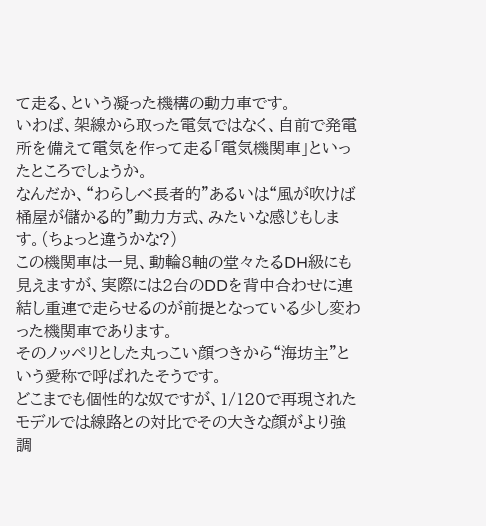て走る、という凝った機構の動力車です。
いわば、架線から取った電気ではなく、自前で発電所を備えて電気を作って走る「電気機関車」といったところでしょうか。
なんだか、“わらしべ長者的”あるいは“風が吹けば桶屋が儲かる的”動力方式、みたいな感じもします。(ちょっと違うかな?)
この機関車は一見、動輪8軸の堂々たるDH級にも見えますが、実際には2台のDDを背中合わせに連結し重連で走らせるのが前提となっている少し変わった機関車であります。
そのノッペリとした丸っこい顔つきから“海坊主”という愛称で呼ばれたそうです。
どこまでも個性的な奴ですが、1/120で再現されたモデルでは線路との対比でその大きな顔がより強調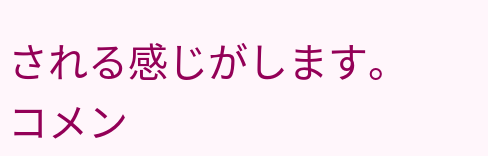される感じがします。
コメン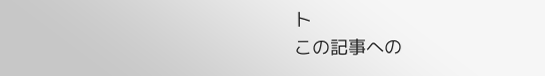ト
この記事への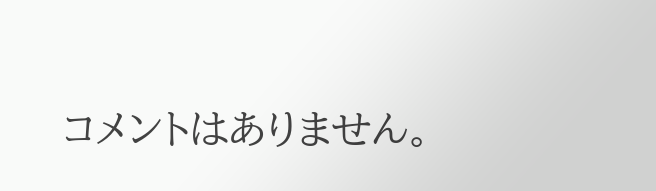コメントはありません。